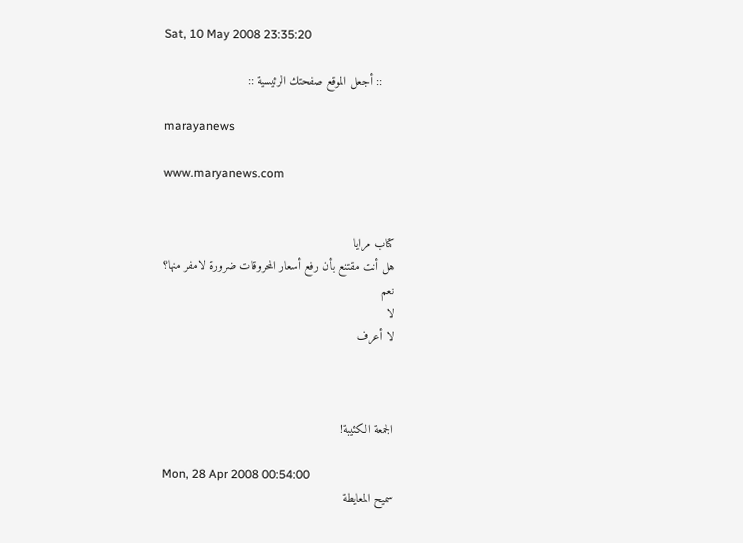Sat, 10 May 2008 23:35:20

    :: أجعل الموقع صفحتك الرئيسية ::

marayanews

www.maryanews.com


كتاب مرايا
هل أنت مقتنع بأن رفع أسعار المحروقات ضرورة لامفر منها؟
نعم
لا
لا أعرف



الجمعة الكئيبة!

Mon, 28 Apr 2008 00:54:00
سميح المعايطة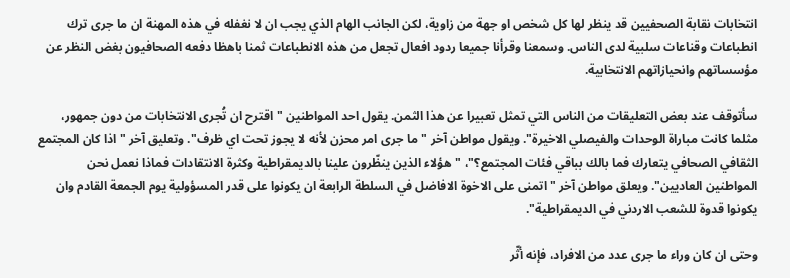انتخابات نقابة الصحفيين قد ينظر لها كل شخص او جهة من زاوية، لكن الجانب الهام الذي يجب ان لا نغفله في هذه المهنة ان ما جرى ترك انطباعات وقناعات سلبية لدى الناس. وسمعنا وقرأنا جميعا ردود افعال تجعل من هذه الانطباعات ثمنا باهظا دفعه الصحافيون بغض النظر عن مؤسساتهم وانحيازاتهم الانتخابية.

سأتوقف عند بعض التعليقات من الناس التي تمثل تعبيرا عن هذا الثمن. يقول احد المواطنين "اقترح ان تُجرى الانتخابات من دون جمهور، مثلما كانت مباراة الوحدات والفيصلي الاخيرة". ويقول مواطن آخر "ما جرى امر محزن لأنه لا يجوز تحت اي ظرف". وتعليق آخر "اذا كان المجتمع الثقافي الصحافي يتعارك فما بالك بباقي فئات المجتمع؟"، "هؤلاء الذين ينظّرون علينا بالديمقراطية وكثرة الانتقادات فماذا نعمل نحن المواطنين العاديين". ويعلق مواطن آخر "اتمنى على الاخوة الافاضل في السلطة الرابعة ان يكونوا على قدر المسؤولية يوم الجمعة القادم وان يكونوا قدوة للشعب الاردني في الديمقراطية".

وحتى ان كان وراء ما جرى عدد من الافراد، فإنه أثّر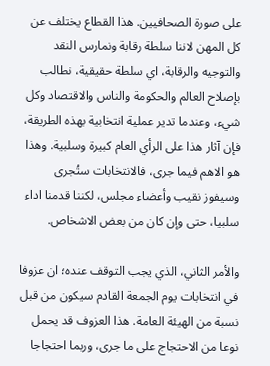على صورة الصحافيين. هذا القطاع يختلف عن كل المهن لاننا سلطة رقابة ونمارس النقد والتوجيه والرقابة، اي سلطة حقيقية، نطالب بإصلاح العالم والحكومة والناس والاقتصاد وكل شيء، وعندما تدير عملية انتخابية بهذه الطريقة، فإن آثار هذا على الرأي العام كبيرة وسلبية. وهذا هو الاهم فيما جرى، فالانتخابات ستُجرى وسيفوز نقيب وأعضاء مجلس، لكننا قدمنا اداء سلبيا، حتى وإن كان من بعض الاشخاص.

والأمر الثاني، الذي يجب التوقف عنده؛ ان عزوفا في انتخابات يوم الجمعة القادم سيكون من قبل نسبة من الهيئة العامة. هذا العزوف قد يحمل نوعا من الاحتجاج على ما جرى، وربما احتجاجا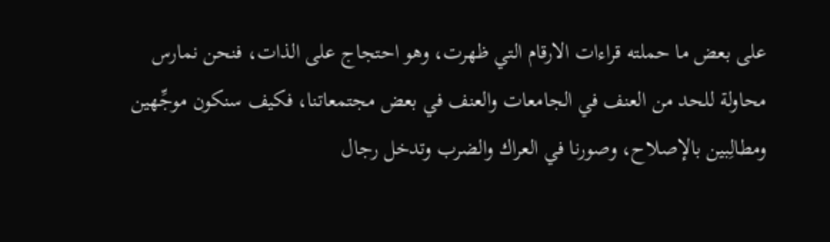على بعض ما حملته قراءات الارقام التي ظهرت، وهو احتجاج على الذات، فنحن نمارس محاولة للحد من العنف في الجامعات والعنف في بعض مجتمعاتنا، فكيف سنكون موجِّهين ومطالِبين بالإصلاح، وصورنا في العراك والضرب وتدخل رجال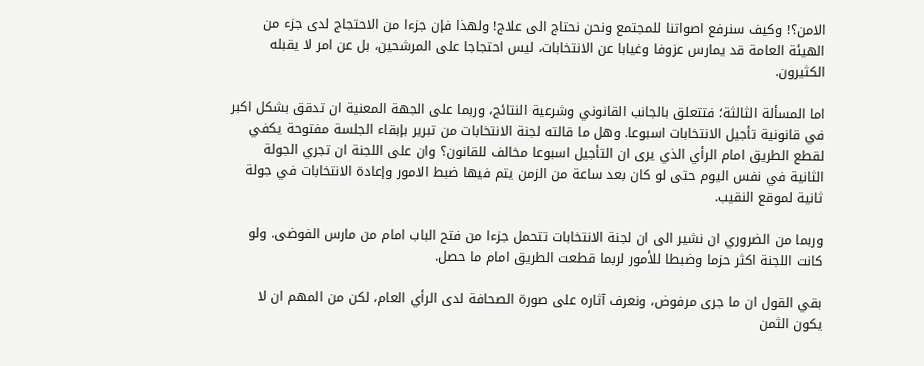الامن؟! وكيف سنرفع اصواتنا للمجتمع ونحن نحتاج الى علاج! ولهذا فإن جزءا من الاحتجاج لدى جزء من الهيئة العامة قد يمارس عزوفا وغيابا عن الانتخابات، ليس احتجاجا على المرشحين، بل عن امر لا يقبله الكثيرون.

اما المسألة الثالثة؛ فتتعلق بالجانب القانوني وشرعية النتائج، وربما على الجهة المعنية ان تدقق بشكل اكبر في قانونية تأجيل الانتخابات اسبوعا. وهل ما قالته لجنة الانتخابات من تبرير بإبقاء الجلسة مفتوحة يكفي لقطع الطريق امام الرأي الذي يرى ان التأجيل اسبوعا مخالف للقانون؟ وان على اللجنة ان تجري الجولة الثانية في نفس اليوم حتى لو كان بعد ساعة من الزمن يتم فيها ضبط الامور وإعادة الانتخابات في جولة ثانية لموقع النقيب.

وربما من الضروري ان نشير الى ان لجنة الانتخابات تتحمل جزءا من فتح الباب امام من مارس الفوضى. ولو كانت اللجنة اكثر حزما وضبطا للأمور لربما قطعت الطريق امام ما حصل.

بقي القول ان ما جرى مرفوض، ونعرف آثاره على صورة الصحافة لدى الرأي العام، لكن من المهم ان لا يكون الثمن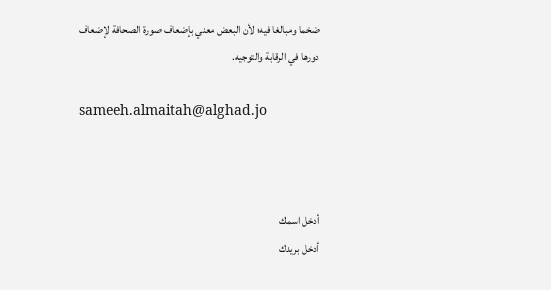ضخما ومبالغا فيه؛ لأن البعض معني بإضعاف صورة الصحافة لإضعاف دورها في الرقابة والتوجيه.

sameeh.almaitah@alghad.jo



أدخل اسمك
أدخل بريدك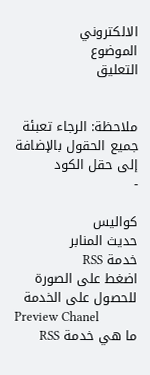الالكتروني
الموضوع
التعليق


ملاحظة: الرجاء تعبئة جميع الحقول بالإضافة إلى حقل الكود
-

كواليس
حديث المنابر
خدمة RSS
اضغط على الصورة للحصول على الخدمة
Preview Chanel
ما هي خدمة RSS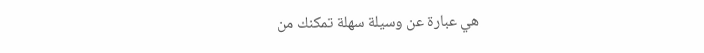هي عبارة عن وسيلة سهلة تمكنك من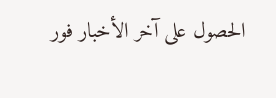الحصول على آخر الأخبار فور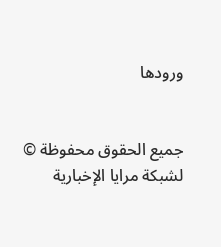ورودها


جميع الحقوق محفوظة © لشبكة مرايا الإخبارية